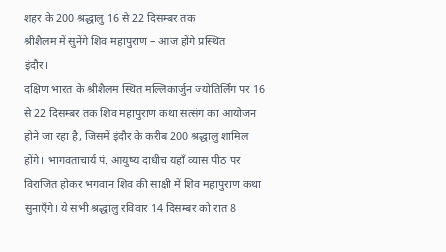शहर के 200 श्रद्धालु 16 से 22 दिसम्बर तक
श्रीशैलम में सुनेंगे शिव महापुराण – आज होंगे प्रस्थित
इंदौर।
दक्षिण भारत के श्रीशैलम स्थित मल्लिकार्जुन ज्योतिर्लिंग पर 16 से 22 दिसम्बर तक शिव महापुराण कथा सत्संग का आयोजन होने जा रहा है, जिसमें इंदौर के करीब 200 श्रद्धालु शामिल होंगे। भागवताचार्य पं. आयुष्य दाधीच यहाँ व्यास पीठ पर विराजित होकर भगवान शिव की साक्षी में शिव महापुराण कथा सुनाएँगे। ये सभी श्रद्धालु रविवार 14 दिसम्बर को रात 8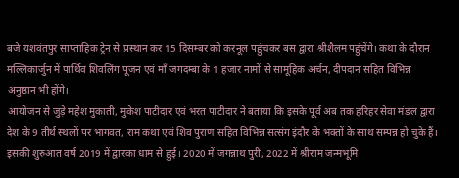बजे यशवंतपुर साप्ताहिक ट्रेन से प्रस्थान कर 15 दिसम्बर को करनूल पहुंचकर बस द्वारा श्रीशैलम पहुंचेंगे। कथा के दौरान मल्लिकार्जुन में पार्थिव शिवलिंग पूजन एवं माँ जगदम्बा के 1 हजार नामों से सामूहिक अर्चन, दीपदान सहित विभिन्न अनुष्ठान भी होंगे।
आयोजन से जुड़े महेश मुकाती, मुकेश पाटीदार एवं भरत पाटीदार ने बताया कि इसके पूर्व अब तक हरिहर सेवा मंडल द्वारा देश के 9 तीर्थ स्थलों पर भागवत, राम कथा एवं शिव पुराण सहित विभिन्न सत्संग इंदौर के भक्तों के साथ सम्पन्न हो चुके हैं। इसकी शुरुआत वर्ष 2019 में द्वारका धाम से हुई। 2020 में जगन्नाथ पुरी, 2022 में श्रीराम जन्मभूमि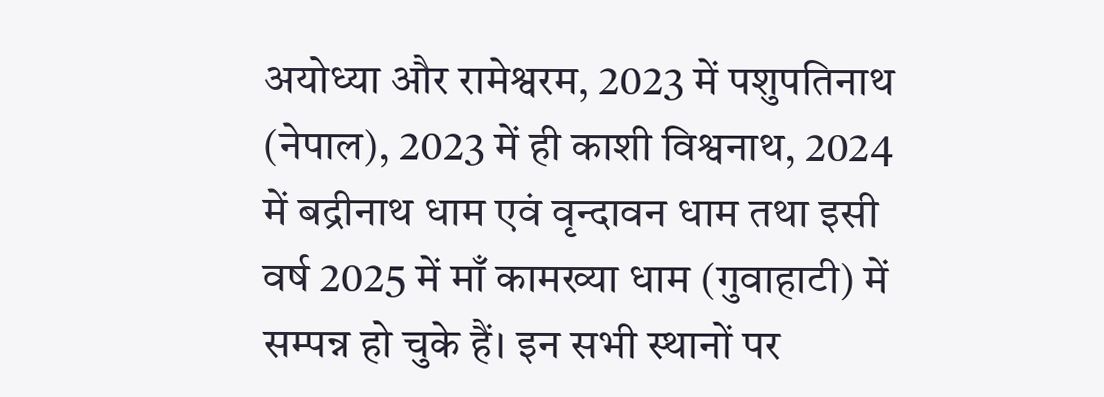अयोध्या और रामेश्वरम, 2023 में पशुपतिनाथ (नेपाल), 2023 में ही काशी विश्वनाथ, 2024 में बद्रीनाथ धाम एवं वृन्दावन धाम तथा इसी वर्ष 2025 में माँ कामख्या धाम (गुवाहाटी) में सम्पन्न हो चुके हैं। इन सभी स्थानों पर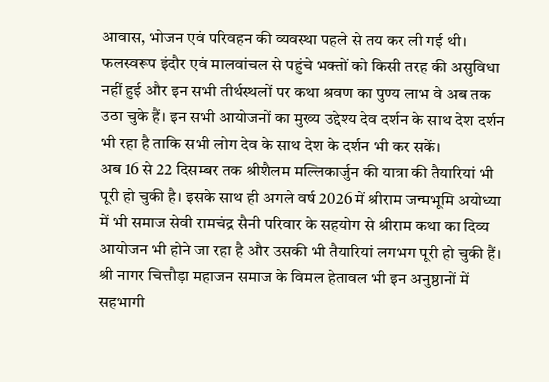आवास, भोजन एवं परिवहन की व्यवस्था पहले से तय कर ली गई थी। फलस्वरूप इंदौर एवं मालवांचल से पहुंचे भक्तों को किसी तरह की असुविधा नहीं हुई और इन सभी तीर्थस्थलों पर कथा श्रवण का पुण्य लाभ वे अब तक उठा चुके हैं। इन सभी आयोजनों का मुख्य उद्देश्य देव दर्शन के साथ देश दर्शन भी रहा है ताकि सभी लोग देव के साथ देश के दर्शन भी कर सकें।
अब 16 से 22 दिसम्बर तक श्रीशैलम मल्लिकार्जुन की यात्रा की तैयारियां भी पूरी हो चुकी है। इसके साथ ही अगले वर्ष 2026 में श्रीराम जन्मभूमि अयोध्या में भी समाज सेवी रामचंद्र सैनी परिवार के सहयोग से श्रीराम कथा का दिव्य आयोजन भी होने जा रहा है और उसकी भी तैयारियां लगभग पूरी हो चुकी हैं। श्री नागर चित्तौड़ा महाजन समाज के विमल हेतावल भी इन अनुष्ठानों में सहभागी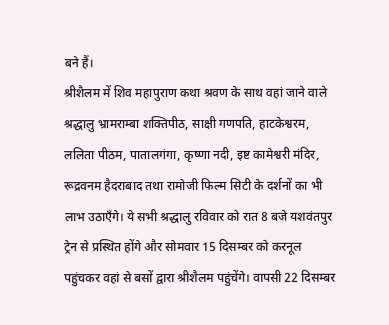बने हैं।
श्रीशैलम में शिव महापुराण कथा श्रवण के साथ वहां जाने वाले श्रद्धालु भ्रामराम्बा शक्तिपीठ, साक्षी गणपति, हाटकेश्वरम, ललिता पीठम, पातालगंगा, कृष्णा नदी, इष्ट कामेश्वरी मंदिर, रूद्रवनम हैदराबाद तथा रामोजी फिल्म सिटी के दर्शनों का भी लाभ उठाएँगे। ये सभी श्रद्धालु रविवार को रात 8 बजे यशवंतपुर ट्रेन से प्रस्थित होंगे और सोमवार 15 दिसम्बर को करनूल पहुंचकर वहां से बसों द्वारा श्रीशैलम पहुंचेंगे। वापसी 22 दिसम्बर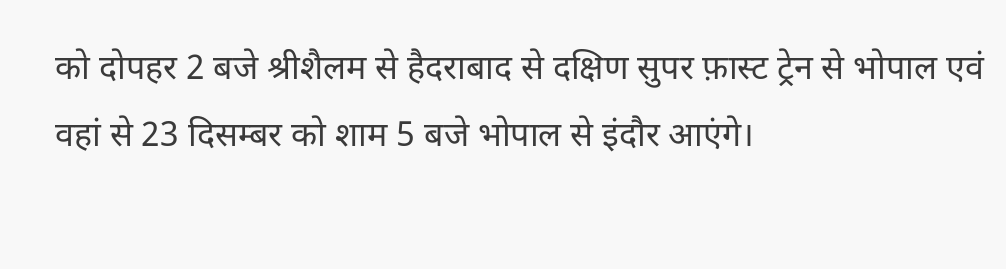को दोपहर 2 बजे श्रीशैलम से हैदराबाद से दक्षिण सुपर फ़ास्ट ट्रेन से भोपाल एवं वहां से 23 दिसम्बर को शाम 5 बजे भोपाल से इंदौर आएंगे।